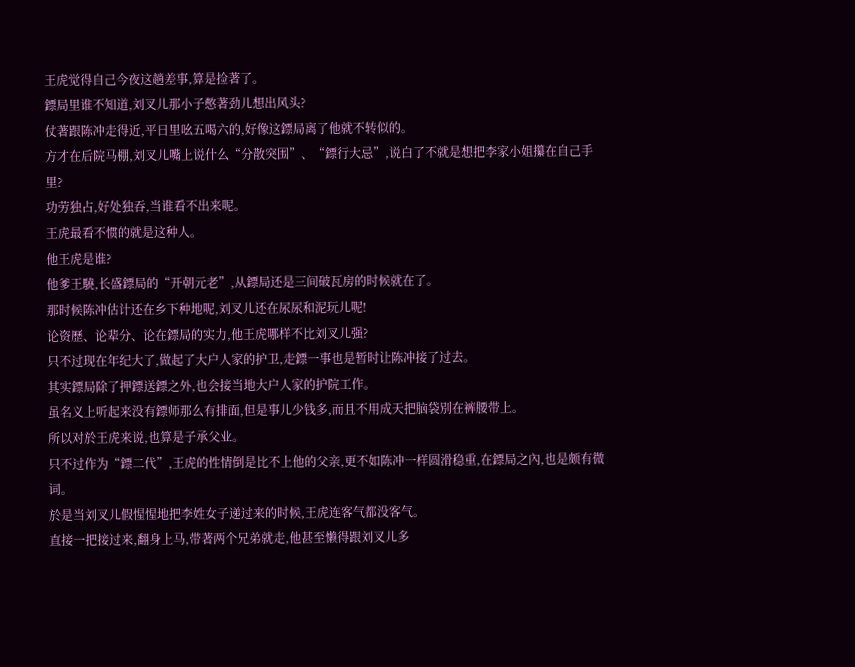王虎觉得自己今夜这趟差事,算是捡著了。
鏢局里谁不知道,刘叉儿那小子憋著劲儿想出风头?
仗著跟陈冲走得近,平日里吆五喝六的,好像这鏢局离了他就不转似的。
方才在后院马棚,刘叉儿嘴上说什么“分散突围”、“鏢行大忌”,说白了不就是想把李家小姐攥在自己手里?
功劳独占,好处独吞,当谁看不出来呢。
王虎最看不惯的就是这种人。
他王虎是谁?
他爹王驍,长盛鏢局的“开朝元老”,从鏢局还是三间破瓦房的时候就在了。
那时候陈冲估计还在乡下种地呢,刘叉儿还在尿尿和泥玩儿呢!
论资歷、论辈分、论在鏢局的实力,他王虎哪样不比刘叉儿强?
只不过现在年纪大了,做起了大户人家的护卫,走鏢一事也是暂时让陈冲接了过去。
其实鏢局除了押鏢送鏢之外,也会接当地大户人家的护院工作。
虽名义上听起来没有鏢师那么有排面,但是事儿少钱多,而且不用成天把脑袋別在裤腰带上。
所以对於王虎来说,也算是子承父业。
只不过作为“鏢二代”,王虎的性情倒是比不上他的父亲,更不如陈冲一样圆滑稳重,在鏢局之內,也是颇有微词。
於是当刘叉儿假惺惺地把李姓女子递过来的时候,王虎连客气都没客气。
直接一把接过来,翻身上马,带著两个兄弟就走,他甚至懒得跟刘叉儿多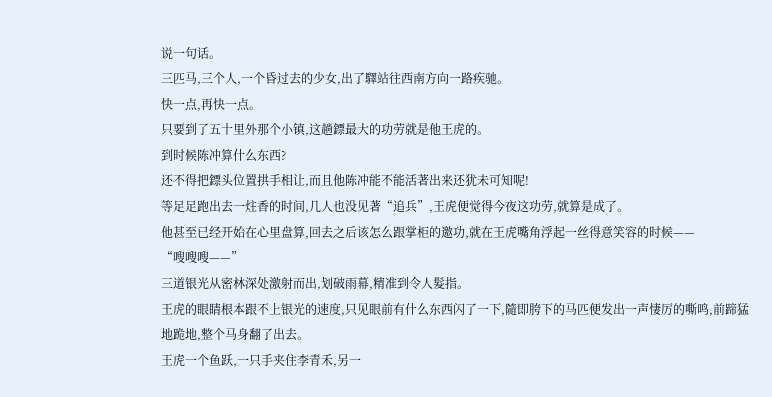说一句话。
三匹马,三个人,一个昏过去的少女,出了驛站往西南方向一路疾驰。
快一点,再快一点。
只要到了五十里外那个小镇,这趟鏢最大的功劳就是他王虎的。
到时候陈冲算什么东西?
还不得把鏢头位置拱手相让,而且他陈冲能不能活著出来还犹未可知呢!
等足足跑出去一炷香的时间,几人也没见著“追兵”,王虎便觉得今夜这功劳,就算是成了。
他甚至已经开始在心里盘算,回去之后该怎么跟掌柜的邀功,就在王虎嘴角浮起一丝得意笑容的时候——
“嗖嗖嗖——”
三道银光从密林深处激射而出,划破雨幕,精准到令人髮指。
王虎的眼睛根本跟不上银光的速度,只见眼前有什么东西闪了一下,隨即胯下的马匹便发出一声悽厉的嘶鸣,前蹄猛地跪地,整个马身翻了出去。
王虎一个鱼跃,一只手夹住李青禾,另一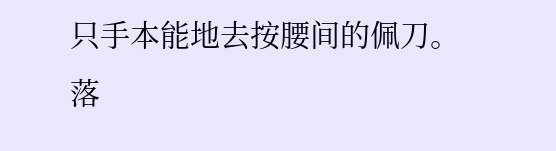只手本能地去按腰间的佩刀。
落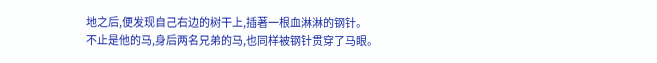地之后,便发现自己右边的树干上,插著一根血淋淋的钢针。
不止是他的马,身后两名兄弟的马,也同样被钢针贯穿了马眼。